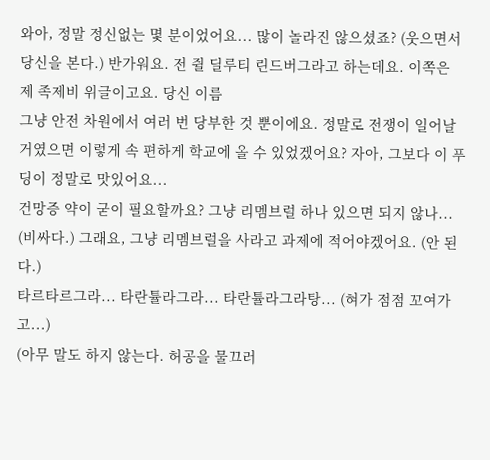와아, 정말 정신없는 몇 분이었어요... 많이 놀라진 않으셨죠? (웃으면서 당신을 본다.) 반가워요. 전 쥘 딜루티 린드버그라고 하는데요. 이쪽은 제 족제비 위글이고요. 당신 이름
그냥 안전 차원에서 여러 번 당부한 것 뿐이에요. 정말로 전쟁이 일어날 거였으면 이렇게 속 편하게 학교에 올 수 있었겠어요? 자아, 그보다 이 푸딩이 정말로 맛있어요...
건망증 약이 굳이 필요할까요? 그냥 리멤브럴 하나 있으면 되지 않나... (비싸다.) 그래요, 그냥 리멤브럴을 사라고 과제에 적어야겠어요. (안 된다.)
타르타르그라... 타란튤라그라... 타란튤라그라탕... (혀가 점점 꼬여가고...)
(아무 말도 하지 않는다. 허공을 물끄러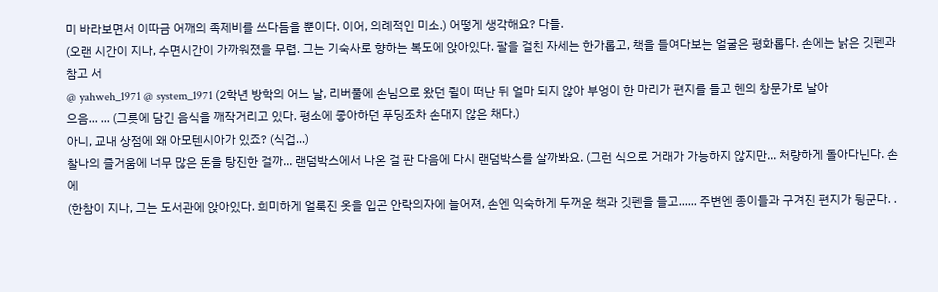미 바라보면서 이따금 어깨의 족제비를 쓰다듬을 뿐이다. 이어, 의례적인 미소.) 어떻게 생각해요? 다들.
(오랜 시간이 지나, 수면시간이 가까워졌을 무렵. 그는 기숙사로 향하는 복도에 앉아있다. 팔을 걸친 자세는 한가롭고, 책을 들여다보는 얼굴은 평화롭다. 손에는 낡은 깃펜과 참고 서
@ yahweh_1971 @ system_1971 (2학년 방학의 어느 날, 리버풀에 손님으로 왔던 쥘이 떠난 뒤 얼마 되지 않아 부엉이 한 마리가 편지를 들고 헨의 창문가로 날아
으음... ... (그릇에 담긴 음식을 깨작거리고 있다. 평소에 좋아하던 푸딩조차 손대지 않은 채다.)
아니, 교내 상점에 왜 아모텐시아가 있죠? (식겁...)
찰나의 즐거움에 너무 많은 돈을 탕진한 걸까... 랜덤박스에서 나온 걸 판 다음에 다시 랜덤박스를 살까봐요. (그런 식으로 거래가 가능하지 않지만... 처량하게 돌아다닌다. 손에
(한참이 지나, 그는 도서관에 앉아있다. 희미하게 얼룩진 옷을 입곤 안락의자에 늘어져, 손엔 익숙하게 두꺼운 책과 깃펜을 들고...... 주변엔 종이들과 구겨진 편지가 뒹군다. .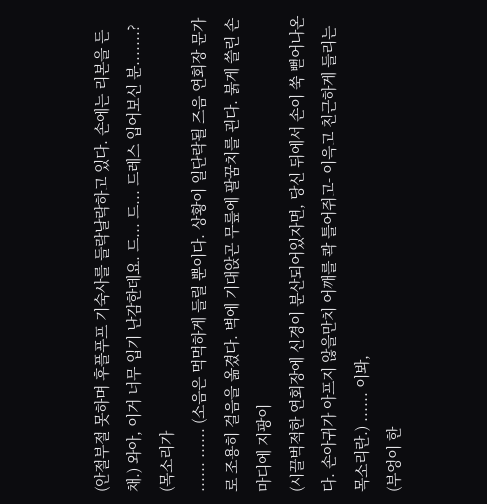(안절부절 못하며 후플푸프 기숙사를 들락날락하고 있다. 손에는 리본을 든 채.) 와아, 이거 너무 입기 난감한데요. 드... 드... 드레스 입어보신 분.......? (목소리가
...... ...... (소음은 먹먹하게 들릴 뿐이다. 상황이 일단락될 즈음 연회장 문가로 조용히 걸음을 옮겼다. 벽에 기대앉곤 무릎에 팔꿈치를 괸다. 붉게 쓸린 손마디에 지팡이
(시끌벅적한 연회장에 신경이 분산되어있자면, 당신 뒤에서 손이 쑥 뻗어나온다. 손아귀가 아프지 않을만치 어깨를 콱 틀어쥐고- 이윽고 친근하게 들리는 목소리란.) ...... 이봐,
(부엉이 한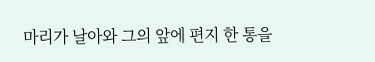마리가 날아와 그의 앞에 편지 한 통을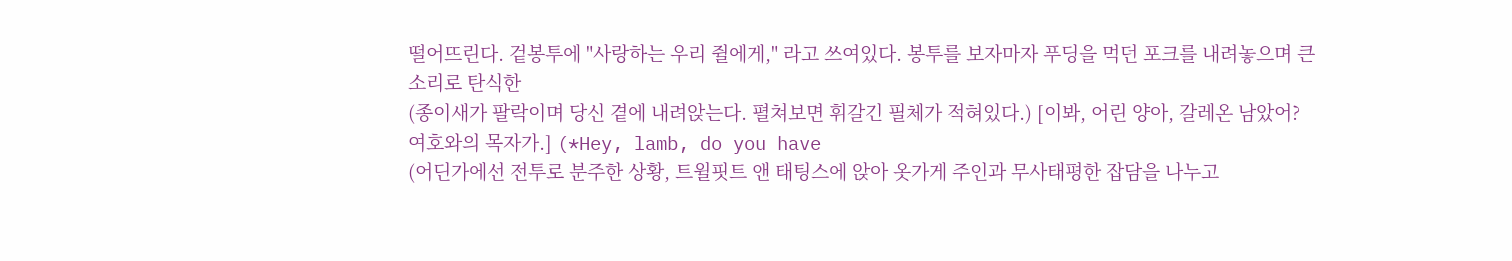떨어뜨린다. 겉봉투에 "사랑하는 우리 쥘에게," 라고 쓰여있다. 봉투를 보자마자 푸딩을 먹던 포크를 내려놓으며 큰 소리로 탄식한
(종이새가 팔락이며 당신 곁에 내려앉는다. 펼쳐보면 휘갈긴 필체가 적혀있다.) [이봐, 어린 양아, 갈레온 남았어? 여호와의 목자가.] (*Hey, lamb, do you have
(어딘가에선 전투로 분주한 상황, 트윌핏트 앤 태팅스에 앉아 옷가게 주인과 무사태평한 잡담을 나누고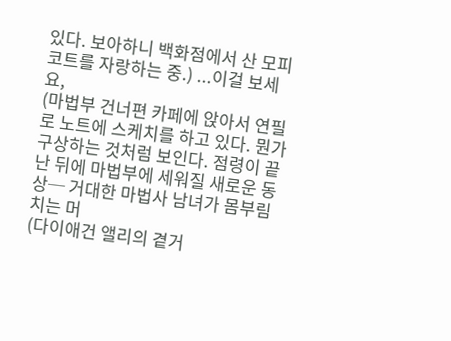있다. 보아하니 백화점에서 산 모피 코트를 자랑하는 중.) ...이걸 보세요,
(마법부 건너편 카페에 앉아서 연필로 노트에 스케치를 하고 있다. 뭔가 구상하는 것처럼 보인다. 점령이 끝난 뒤에 마법부에 세워질 새로운 동상─ 거대한 마법사 남녀가 몸부림치는 머
(다이애건 앨리의 곁거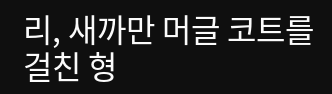리, 새까만 머글 코트를 걸친 형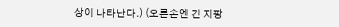상이 나타난다.) (오른손엔 긴 지팡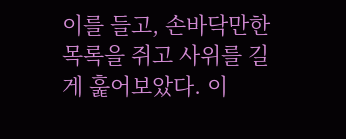이를 들고, 손바닥만한 목록을 쥐고 사위를 길게 훑어보았다. 이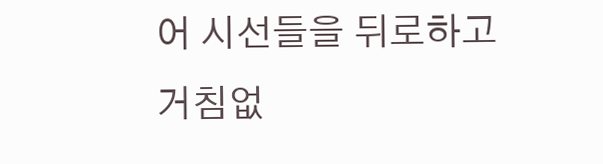어 시선들을 뒤로하고 거침없